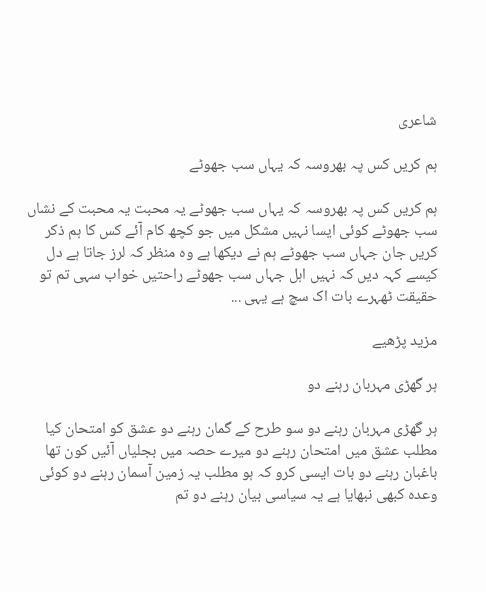شاعری

ہم کریں کس پہ بھروسہ کہ یہاں سب جھوٹے

ہم کریں کس پہ بھروسہ کہ یہاں سب جھوٹے یہ محبت یہ محبت کے نشاں سب جھوٹے کوئی ایسا نہیں مشکل میں جو کچھ کام آئے کس کا ہم ذکر کریں جان جہاں سب جھوٹے ہم نے دیکھا ہے وہ منظر کہ لرز جاتا ہے دل کیسے کہہ دیں کہ نہیں اہل جہاں سب جھوٹے راحتیں خواب سہی تم تو حقیقت ٹھہرے بات اک سچ ہے یہی ...

مزید پڑھیے

ہر گھڑی مہربان رہنے دو

ہر گھڑی مہربان رہنے دو سو طرح کے گمان رہنے دو عشق کو امتحان کیا مطلب عشق میں امتحان رہنے دو میرے حصہ میں بجلیاں آئیں کون تھا باغبان رہنے دو بات ایسی کرو کہ ہو مطلب یہ زمین آسمان رہنے دو کوئی وعدہ کبھی نبھایا ہے یہ سیاسی بیان رہنے دو تم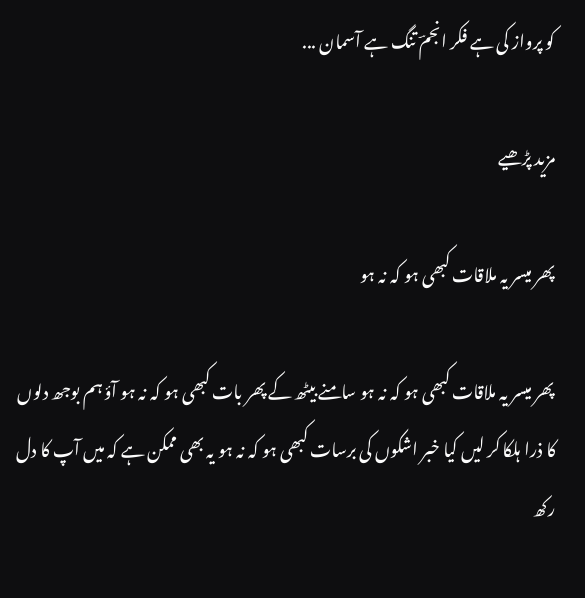کو پرواز کی ہے فکر انجمؔ تنگ ہے آسمان ...

مزید پڑھیے

پھر میسر یہ ملاقات کبھی ہو کہ نہ ہو

پھر میسر یہ ملاقات کبھی ہو کہ نہ ہو سامنے بیٹھ کے پھر بات کبھی ہو کہ نہ ہو آؤ ہم بوجھ دلوں کا ذرا ہلکا کر لیں کیا خبر اشکوں کی برسات کبھی ہو کہ نہ ہو یہ بھی ممکن ہے کہ میں آپ کا دل رکھ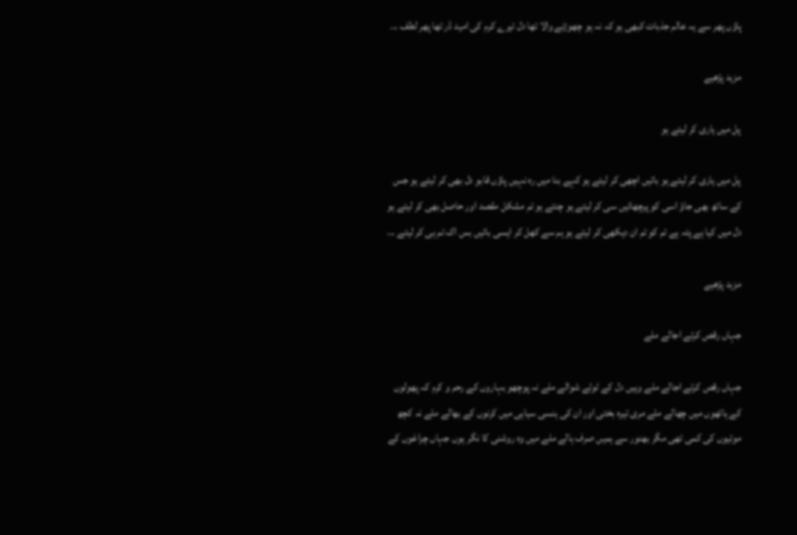پاؤں پھر سے یہ عالم جذبات کبھی ہو کہ نہ ہو چھوڑنے والا تھا دل تیرے کرم کی امید ڈر تھا پھر لطف ...

مزید پڑھیے

پل میں یاری کر لیتے ہو

پل میں یاری کر لیتے ہو باتیں اچھی کر لیتے ہو کہے بنا میں رہ نہیں پاؤں قابو دل بھی کر لیتے ہو جس کے ساتھ بھی جاؤ اسی کو پرچھائیں سی کر لیتے ہو چنتے ہو تم مشکل مقصد اور حاصل بھی کر لیتے ہو دل میں کیا ہے پتہ ہے تم کو تم ان دیکھی کر لیتے ہو ہم سے کھل کر ایسی باتیں بس اک تم ہی کر لیتے ...

مزید پڑھیے

جہاں رقص کرتے اجالے ملے

جہاں رقص کرتے اجالے ملے وہیں دل کے ٹوٹے شوالے ملے نہ پوچھو بہاروں کے رحم و کرم کہ پھولوں کے ہاتھوں میں چھالے ملے مری تیرہ بختی اور ان کی ہنسی سیاہی میں کرنوں کے بھالے ملے نہ کچھ موتیوں کی کمی تھی مگر بھنور سے ہمیں صرف ہالے ملے میں وہ روشنی کا نگر ہوں جہاں چراغوں کے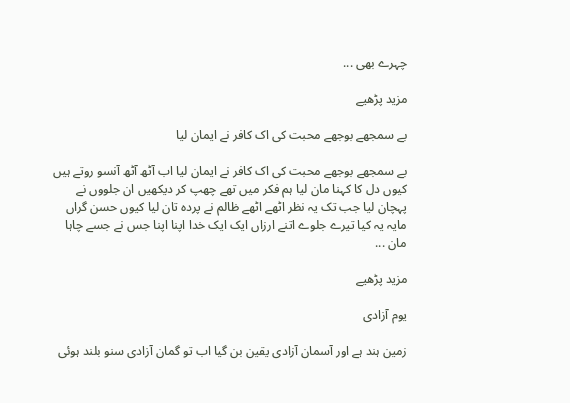چہرے بھی ...

مزید پڑھیے

بے سمجھے بوجھے محبت کی اک کافر نے ایمان لیا

بے سمجھے بوجھے محبت کی اک کافر نے ایمان لیا اب آٹھ آٹھ آنسو روتے ہیں کیوں دل کا کہنا مان لیا ہم فکر میں تھے چھپ کر دیکھیں ان جلووں نے پہچان لیا جب تک یہ نظر اٹھے اٹھے ظالم نے پردہ تان لیا کیوں حسن گراں مایہ یہ کیا تیرے جلوے اتنے ارزاں ایک ایک خدا اپنا اپنا جس نے جسے چاہا مان ...

مزید پڑھیے

یوم آزادی

زمین ہند ہے اور آسمان آزادی یقین بن گیا اب تو گمان آزادی سنو بلند ہوئی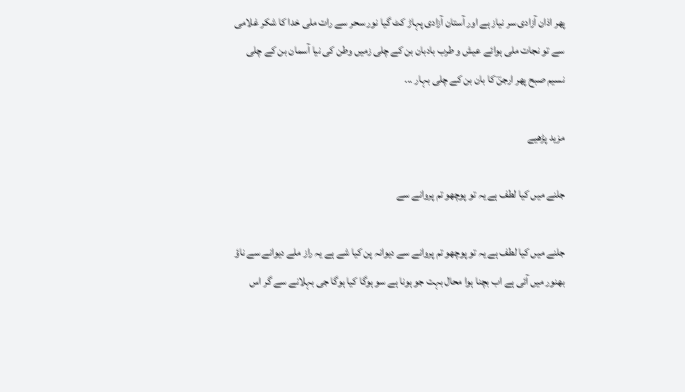پھر اذان آزادی سر نیاز ہے اور آستان آزادی پہاڑ کٹ گیا نور سحر سے رات ملی خدا کا شکر غلامی سے تو نجات ملی ہوائے عیش و طرب بادبان بن کے چلی زمیں وطن کی نیا آسمان بن کے چلی نسیم صبح پھر ارجنؔ کا بان بن کے چلی بہار ...

مزید پڑھیے

جلنے میں کیا لطف ہے یہ تو پوچھو تم پروانے سے

جلنے میں کیا لطف ہے یہ تو پوچھو تم پروانے سے دیوانہ پن کیا شے ہے یہ راز ملے دیوانے سے ناؤ بھنور میں آئی ہے اب بچنا ہوا محال بہت جو ہونا ہے سو ہوگا کیا ہوگا جی بہلانے سے گر اس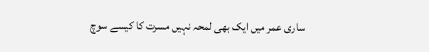ساری عمر میں ایک بھی لمحہ نہیں مسرت کا کیسے سوچ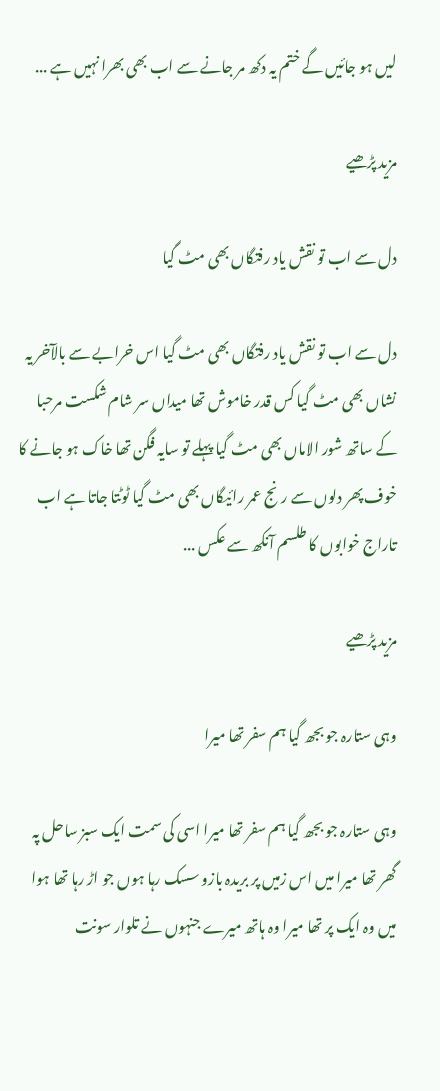لیں ہو جائیں گے ختم یہ دکھ مر جانے سے اب بھی بھرا نہیں ہے ...

مزید پڑھیے

دل سے اب تو نقش یاد رفتگاں بھی مٹ گیا

دل سے اب تو نقش یاد رفتگاں بھی مٹ گیا اس خرابے سے بالآخر یہ نشاں بھی مٹ گیا کس قدر خاموش تھا میداں سر شام شکست مرحبا کے ساتھ شور الاماں بھی مٹ گیا پہلے تو سایہ فگن تھا خاک ہو جانے کا خوف پھر دلوں سے رنج عمر رائیگاں بھی مٹ گیا ٹوٹتا جاتا ہے اب تاراج خوابوں کا طلسم آنکھ سے عکس ...

مزید پڑھیے

وہی ستارہ جو بجھ گیا ہم سفر تھا میرا

وہی ستارہ جو بجھ گیا ہم سفر تھا میرا اسی کی سمت ایک سبز ساحل پہ گھر تھا میرا میں اس زمیں پر بریدہ بازو سسک رہا ہوں جو اڑ رہا تھا ہوا میں وہ ایک پر تھا میرا وہ ہاتھ میرے جنہوں نے تلوار سونت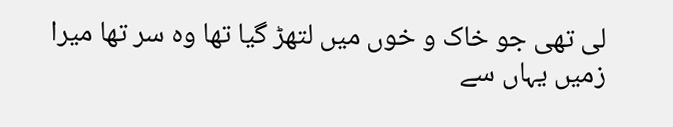لی تھی جو خاک و خوں میں لتھڑ گیا تھا وہ سر تھا میرا زمیں یہاں سے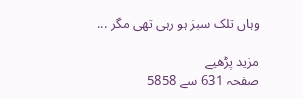وہاں تلک سبز ہو رہی تھی مگر ...

مزید پڑھیے
صفحہ 631 سے 5858